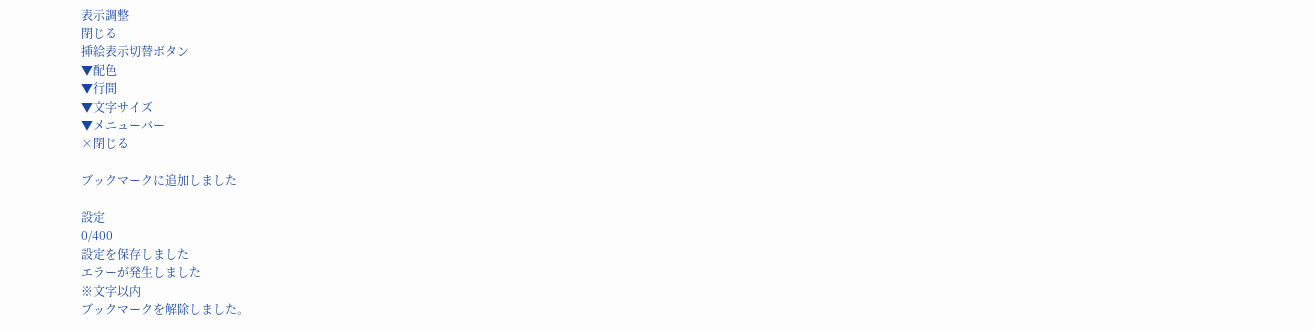表示調整
閉じる
挿絵表示切替ボタン
▼配色
▼行間
▼文字サイズ
▼メニューバー
×閉じる

ブックマークに追加しました

設定
0/400
設定を保存しました
エラーが発生しました
※文字以内
ブックマークを解除しました。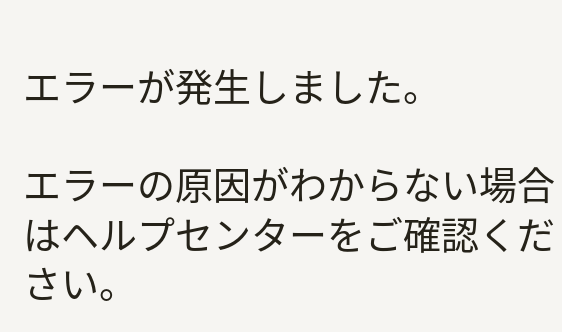エラーが発生しました。

エラーの原因がわからない場合はヘルプセンターをご確認ください。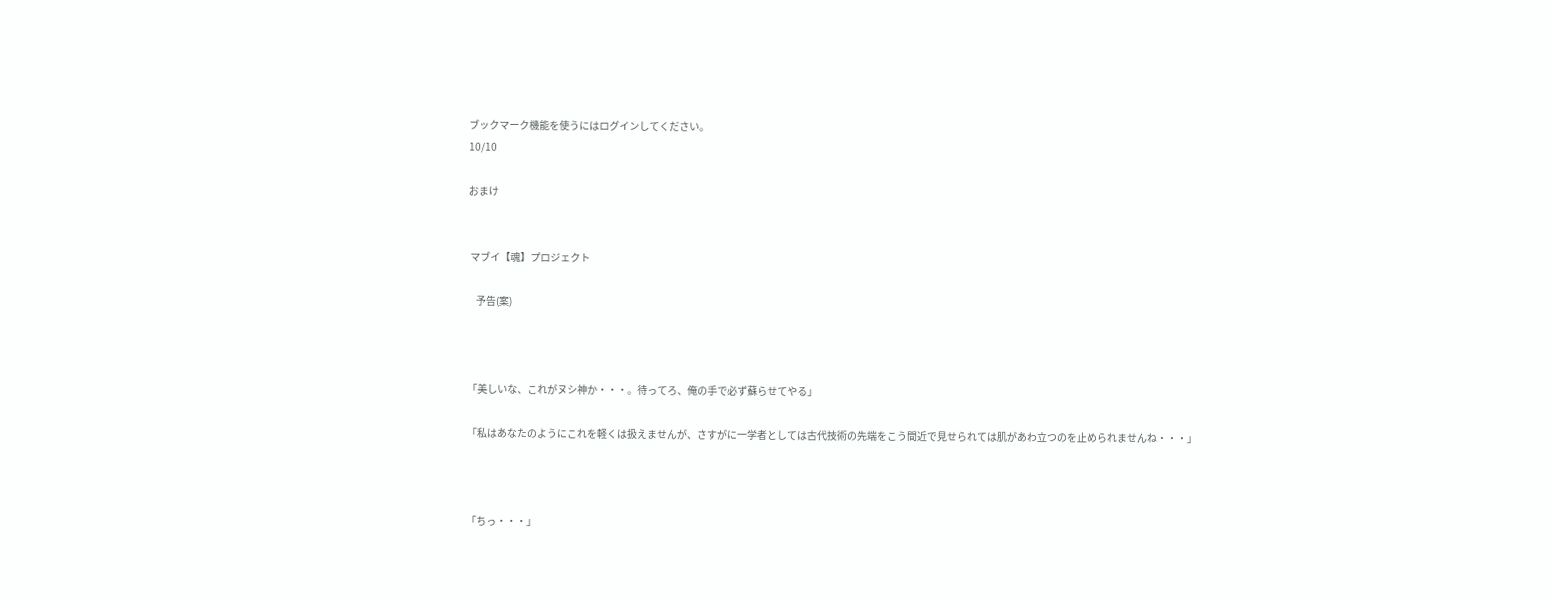ブックマーク機能を使うにはログインしてください。
10/10

おまけ


 マブイ【魂】プロジェクト

    予告(案)



「美しいな、これがヌシ神か・・・。待ってろ、俺の手で必ず蘇らせてやる」

「私はあなたのようにこれを軽くは扱えませんが、さすがに一学者としては古代技術の先端をこう間近で見せられては肌があわ立つのを止められませんね・・・」



「ちっ・・・」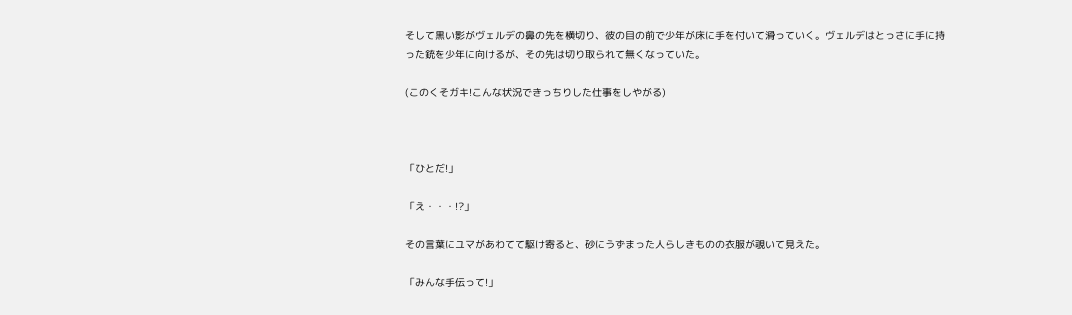そして黒い影がヴェルデの鼻の先を横切り、彼の目の前で少年が床に手を付いて滑っていく。ヴェルデはとっさに手に持った銃を少年に向けるが、その先は切り取られて無くなっていた。

(このくそガキ!こんな状況できっちりした仕事をしやがる)



「ひとだ!」

「え・・・!?」

その言葉にユマがあわてて駆け寄ると、砂にうずまった人らしきものの衣服が覗いて見えた。

「みんな手伝って!」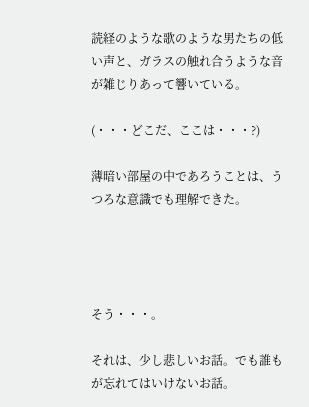読経のような歌のような男たちの低い声と、ガラスの触れ合うような音が雑じりあって響いている。

(・・・どこだ、ここは・・・?)

薄暗い部屋の中であろうことは、うつろな意識でも理解できた。




そう・・・。

それは、少し悲しいお話。でも誰もが忘れてはいけないお話。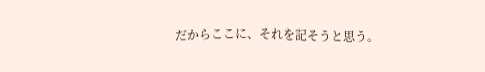だからここに、それを記そうと思う。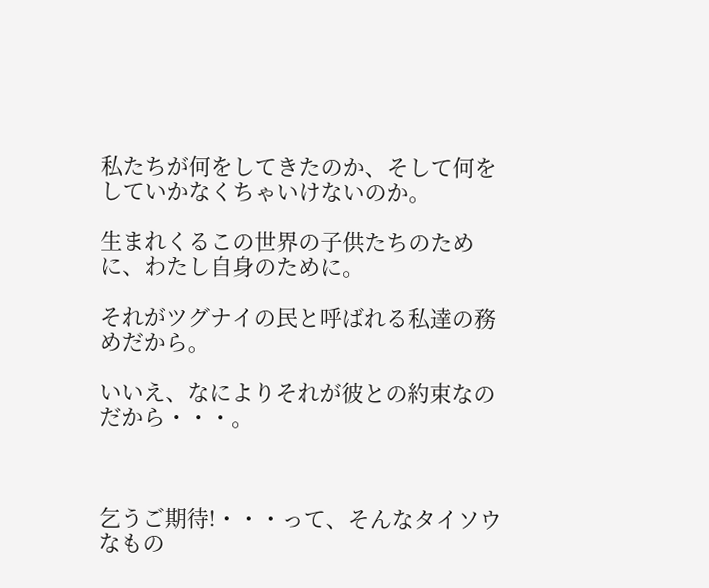私たちが何をしてきたのか、そして何をしていかなくちゃいけないのか。

生まれくるこの世界の子供たちのために、わたし自身のために。

それがツグナイの民と呼ばれる私達の務めだから。

いいえ、なによりそれが彼との約束なのだから・・・。



乞うご期待!・・・って、そんなタイソウなもの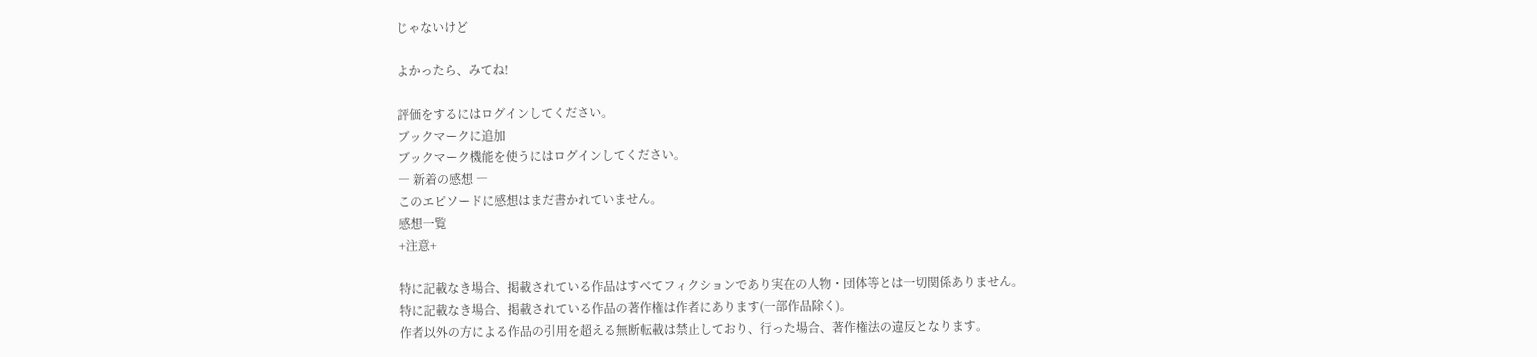じゃないけど

よかったら、みてね!

評価をするにはログインしてください。
ブックマークに追加
ブックマーク機能を使うにはログインしてください。
― 新着の感想 ―
このエピソードに感想はまだ書かれていません。
感想一覧
+注意+

特に記載なき場合、掲載されている作品はすべてフィクションであり実在の人物・団体等とは一切関係ありません。
特に記載なき場合、掲載されている作品の著作権は作者にあります(一部作品除く)。
作者以外の方による作品の引用を超える無断転載は禁止しており、行った場合、著作権法の違反となります。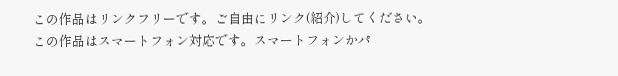この作品はリンクフリーです。ご自由にリンク(紹介)してください。
この作品はスマートフォン対応です。スマートフォンかパ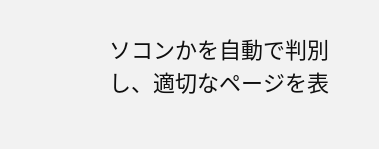ソコンかを自動で判別し、適切なページを表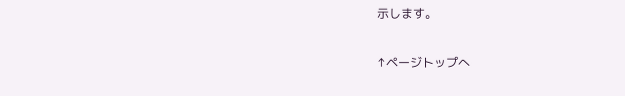示します。

↑ページトップへ